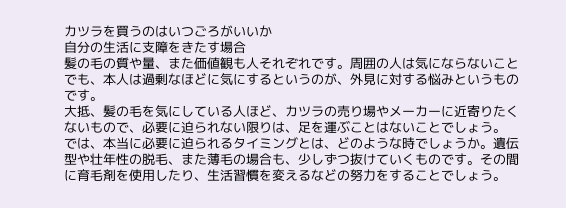カツラを買うのはいつごろがいいか
自分の生活に支障をきたす場合
髪の毛の質や量、また価値観も人それぞれです。周囲の人は気にならないことでも、本人は過剰なほどに気にするというのが、外見に対する悩みというものです。
大抵、髪の毛を気にしている人ほど、カツラの売り場やメーカーに近寄りたくないもので、必要に迫られない限りは、足を運ぶことはないことでしょう。
では、本当に必要に迫られるタイミングとは、どのような時でしょうか。遺伝型や壮年性の脱毛、また薄毛の場合も、少しずつ抜けていくものです。その間に育毛剤を使用したり、生活習慣を変えるなどの努力をすることでしょう。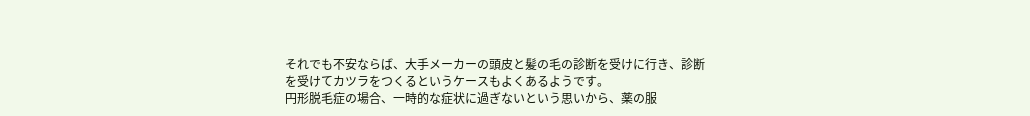それでも不安ならば、大手メーカーの頭皮と髪の毛の診断を受けに行き、診断を受けてカツラをつくるというケースもよくあるようです。
円形脱毛症の場合、一時的な症状に過ぎないという思いから、薬の服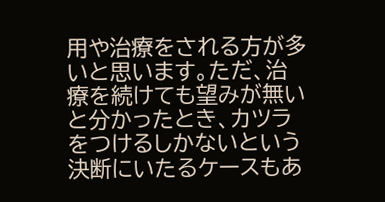用や治療をされる方が多いと思います。ただ、治療を続けても望みが無いと分かったとき、カツラをつけるしかないという決断にいたるケースもあ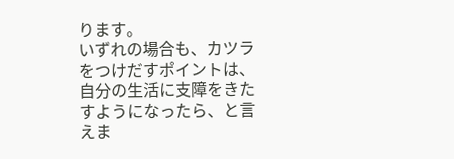ります。
いずれの場合も、カツラをつけだすポイントは、自分の生活に支障をきたすようになったら、と言えま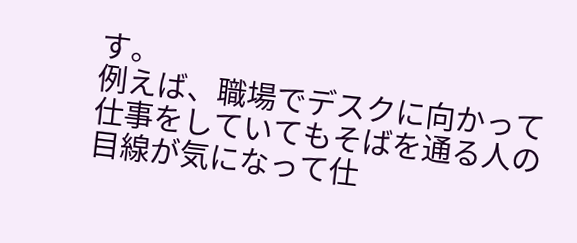す。
例えば、職場でデスクに向かって仕事をしていてもそばを通る人の目線が気になって仕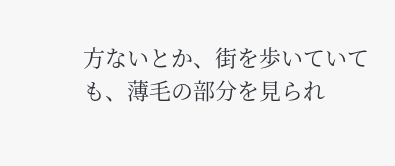方ないとか、街を歩いていても、薄毛の部分を見られ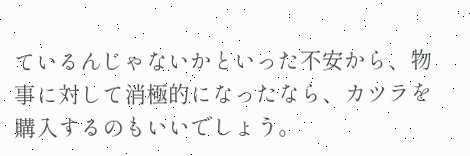ているんじゃないかといった不安から、物事に対して消極的になったなら、カツラを購入するのもいいでしょう。